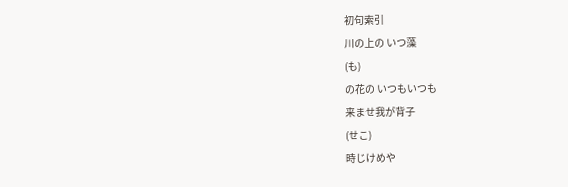初句索引
川の上の いつ藻
(も)
の花の いつもいつも
来ませ我が背子
(せこ)
時じけめや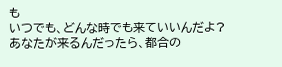も
いつでも、どんな時でも来ていいんだよ?
あなたが来るんだったら、都合の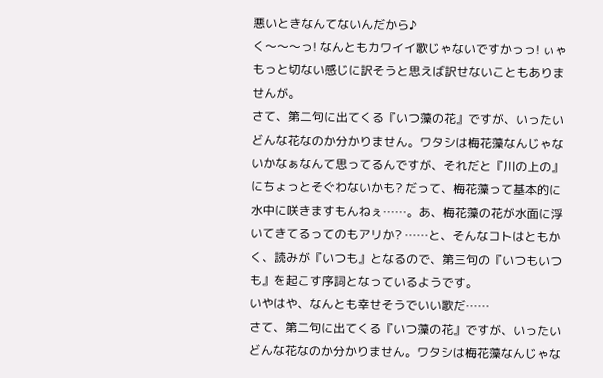悪いときなんてないんだから♪
く〜〜〜っ! なんともカワイイ歌じゃないですかっっ! ぃゃもっと切ない感じに訳そうと思えば訳せないこともありませんが。
さて、第二句に出てくる『いつ藻の花』ですが、いったいどんな花なのか分かりません。ワタシは梅花藻なんじゃないかなぁなんて思ってるんですが、それだと『川の上の』にちょっとそぐわないかも? だって、梅花藻って基本的に水中に咲きますもんねぇ……。あ、梅花藻の花が水面に浮いてきてるってのもアリか? ……と、そんなコトはともかく、読みが『いつも』となるので、第三句の『いつもいつも』を起こす序詞となっているようです。
いやはや、なんとも幸せそうでいい歌だ……
さて、第二句に出てくる『いつ藻の花』ですが、いったいどんな花なのか分かりません。ワタシは梅花藻なんじゃな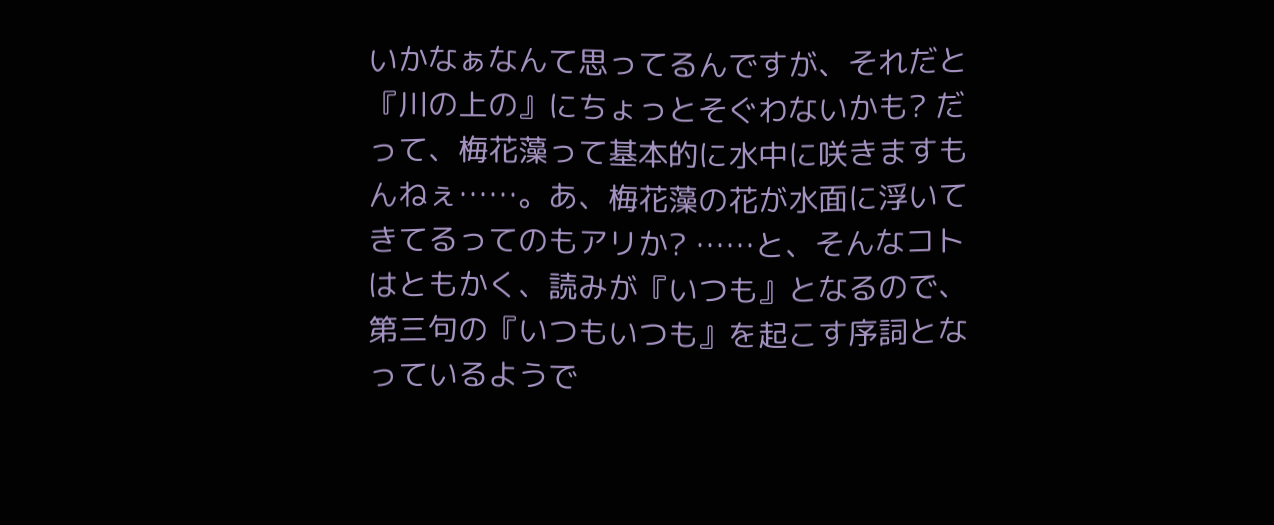いかなぁなんて思ってるんですが、それだと『川の上の』にちょっとそぐわないかも? だって、梅花藻って基本的に水中に咲きますもんねぇ……。あ、梅花藻の花が水面に浮いてきてるってのもアリか? ……と、そんなコトはともかく、読みが『いつも』となるので、第三句の『いつもいつも』を起こす序詞となっているようで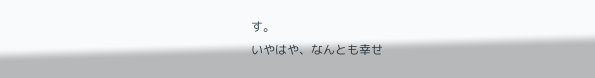す。
いやはや、なんとも幸せ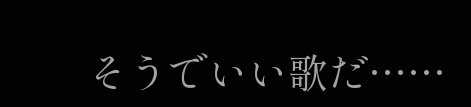そうでいい歌だ……